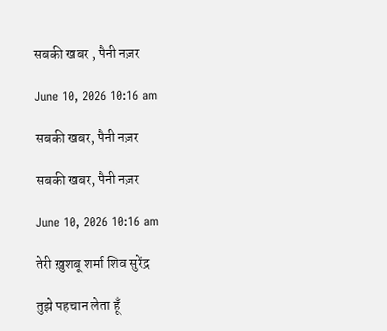सबकी खबर , पैनी नज़र

June 10, 2026 10:16 am

सबकी खबर, पैनी नज़र

सबकी खबर, पैनी नज़र

June 10, 2026 10:16 am

तेरी ख़ुशबू शर्मा शिव सुरेंद्र

तुझे पहचान लेता हूँ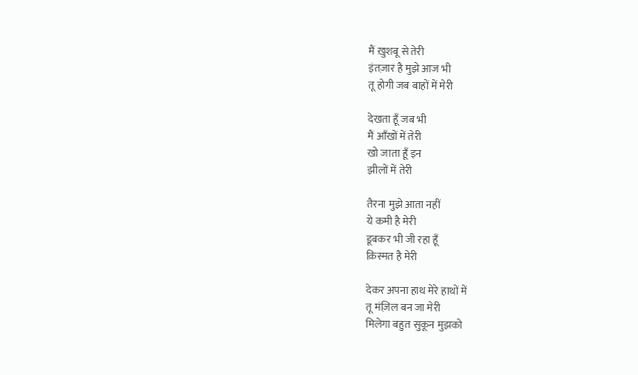मैं ख़ुशबू से तेरी
इंतज़ार है मुझे आज भी
तू होगी जब बाहों में मेरी

देखता हूँ जब भी
मैं आँखों में तेरी
खो जाता हूँ इन
झीलों में तेरी

तैरना मुझे आता नहीं
ये कमी है मेरी
डूबकर भी जी रहा हूँ
क़िस्मत है मेरी

देकर अपना हाथ मेरे हाथों में
तू मंज़िल बन जा मेरी
मिलेगा बहुत सुकून मुझको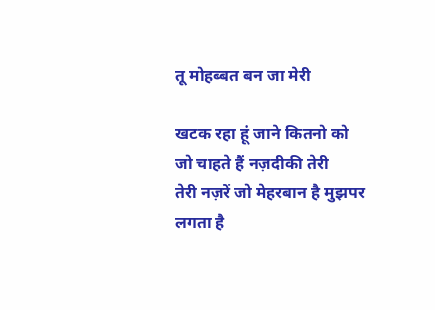तू मोहब्बत बन जा मेरी

खटक रहा हूं जाने कितनो को
जो चाहते हैं नज़दीकी तेरी
तेरी नज़रें जो मेहरबान है मुझपर
लगता है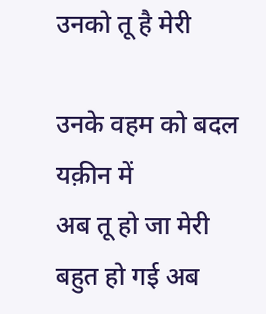उनको तू है मेरी

उनके वहम को बदल यक़ीन में
अब तू हो जा मेरी
बहुत हो गई अब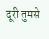दूरी तुमसे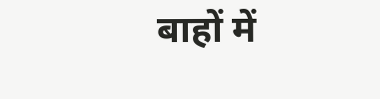बाहों में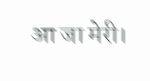आ जा मेरी।